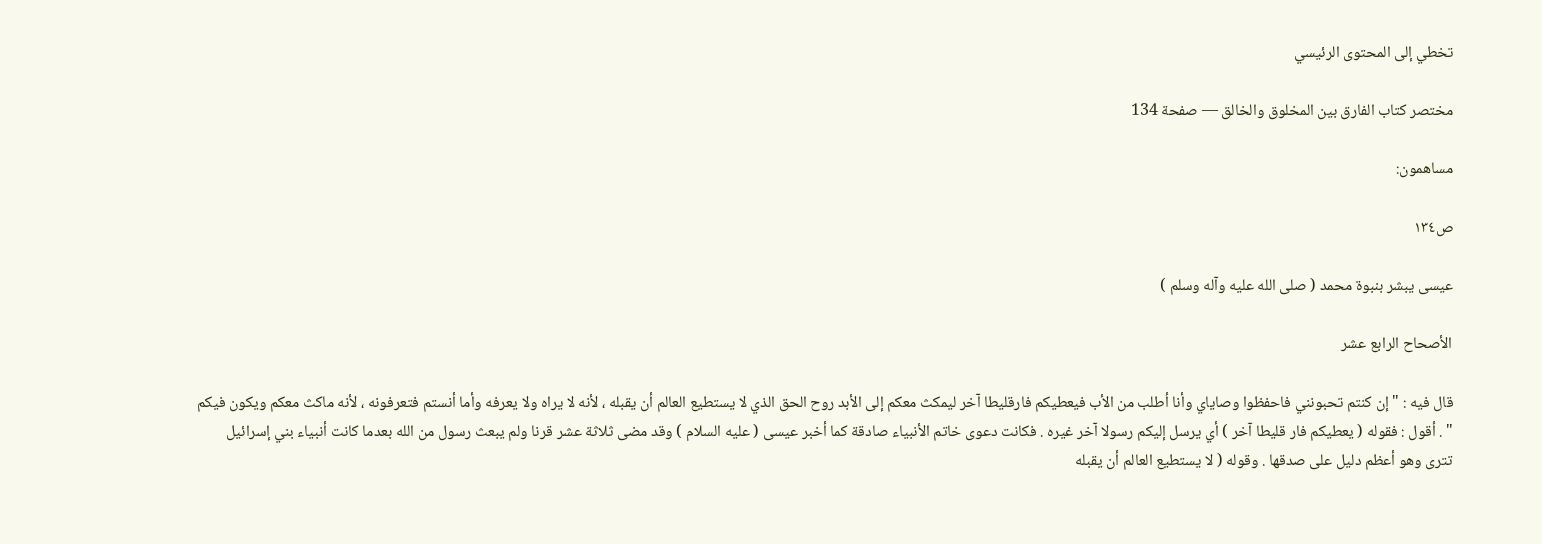تخطي إلى المحتوى الرئيسي

مختصر كتاب الفارق بين المخلوق والخالق — صفحة 134

مساهمون:

ص١٣٤

عيسى يبشر بنبوة محمد ( صلى الله عليه وآله وسلم )

الأصحاح الرابع عشر

قال فيه : " إن كنتم تحبونني فاحفظوا وصاياي وأنا أطلب من الأب فيعطيكم فارقليطا آخر ليمكث معكم إلى الأبد روح الحق الذي لا يستطيع العالم أن يقبله ، لأنه لا يراه ولا يعرفه وأما أنستم فتعرفونه ، لأنه ماكث معكم ويكون فيكم " . أقول : فقوله ( يعطيكم فار قليطا آخر ) أي يرسل إليكم رسولا آخر غيره . فكانت دعوى خاتم الأنبياء صادقة كما أخبر عيسى ( عليه السلام ) وقد مضى ثلاثة عشر قرنا ولم يبعث رسول من الله بعدما كانت أنبياء بني إسرائيل تترى وهو أعظم دليل على صدقها . وقوله ( لا يستطيع العالم أن يقبله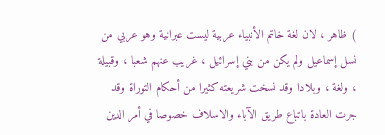) ظاهر ، لان لغة خاتم الأنبياء عربية ليست عبرانية وهو عربي من نسل إسماعيل ولم يكن من بني إسرائيل ، غريب عنهم شعبا ، وقبيلة ، ولغة ، وبلادا وقد نسخت شريعته كثيرا من أحكام التوراة وقد جرت العادة باتباع طريق الآباء والاسلاف خصوصا في أمر الدين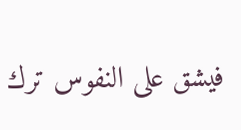فيشق على النفوس ترك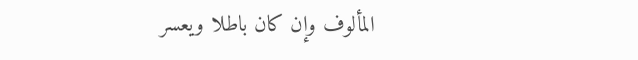المألوف وإن كان باطلا ويعسر